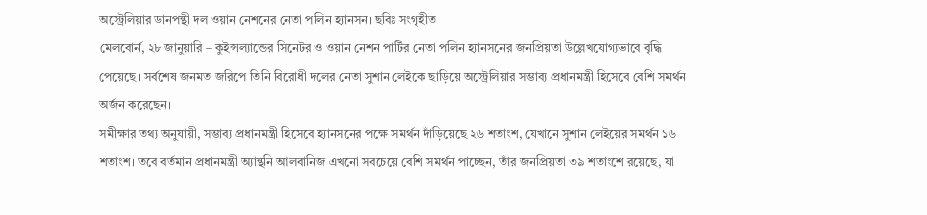অস্ট্রেলিয়ার ডানপন্থী দল ওয়ান নেশনের নেতা পলিন হ্যানসন। ছবিঃ সংগৃহীত
মেলবোর্ন, ২৮ জানুয়ারি – কুইন্সল্যান্ডের সিনেটর ও ওয়ান নেশন পার্টির নেতা পলিন হ্যানসনের জনপ্রিয়তা উল্লেখযোগ্যভাবে বৃদ্ধি পেয়েছে। সর্বশেষ জনমত জরিপে তিনি বিরোধী দলের নেতা সুশান লেইকে ছাড়িয়ে অস্ট্রেলিয়ার সম্ভাব্য প্রধানমন্ত্রী হিসেবে বেশি সমর্থন অর্জন করেছেন।
সমীক্ষার তথ্য অনুযায়ী, সম্ভাব্য প্রধানমন্ত্রী হিসেবে হ্যানসনের পক্ষে সমর্থন দাঁড়িয়েছে ২৬ শতাংশ, যেখানে সুশান লেইয়ের সমর্থন ১৬ শতাংশ। তবে বর্তমান প্রধানমন্ত্রী অ্যান্থনি আলবানিজ এখনো সবচেয়ে বেশি সমর্থন পাচ্ছেন, তাঁর জনপ্রিয়তা ৩৯ শতাংশে রয়েছে, যা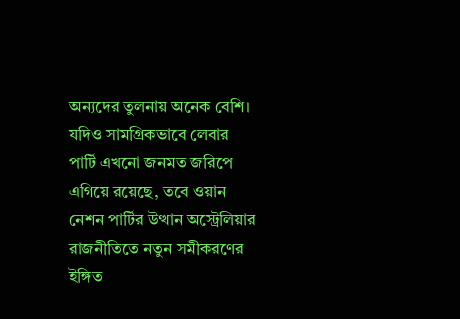অন্যদের তুলনায় অনেক বেশি।
যদিও সামগ্রিকভাবে লেবার পার্টি এখনো জনমত জরিপে এগিয়ে রয়েছে, তবে ওয়ান নেশন পার্টির উত্থান অস্ট্রেলিয়ার রাজনীতিতে নতুন সমীকরণের ইঙ্গিত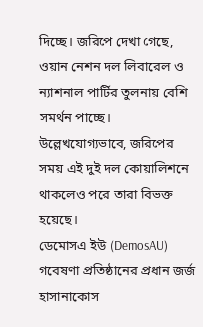দিচ্ছে। জরিপে দেখা গেছে, ওয়ান নেশন দল লিবারেল ও ন্যাশনাল পার্টির তুলনায় বেশি সমর্থন পাচ্ছে। উল্লেখযোগ্যভাবে, জরিপের সময় এই দুই দল কোয়ালিশনে থাকলেও পরে তারা বিভক্ত হয়েছে।
ডেমোসএ ইউ (DemosAU) গবেষণা প্রতিষ্ঠানের প্রধান জর্জ হাসানাকোস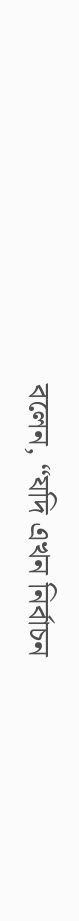বলেন, “যদি এখন নির্বাচন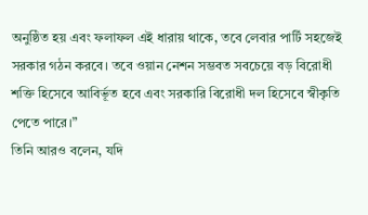অনুষ্ঠিত হয় এবং ফলাফল এই ধারায় থাকে, তবে লেবার পার্টি সহজেই সরকার গঠন করবে। তবে ওয়ান নেশন সম্ভবত সবচেয়ে বড় বিরোধী শক্তি হিসেবে আবির্ভূত হবে এবং সরকারি বিরোধী দল হিসেবে স্বীকৃতি পেতে পারে।”
তিনি আরও বলেন, যদি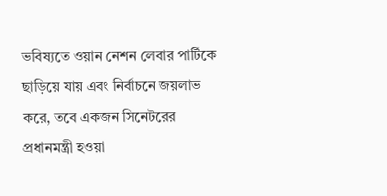ভবিষ্যতে ওয়ান নেশন লেবার পার্টিকে ছাড়িয়ে যায় এবং নির্বাচনে জয়লাভ করে, তবে একজন সিনেটরের প্রধানমন্ত্রী হওয়া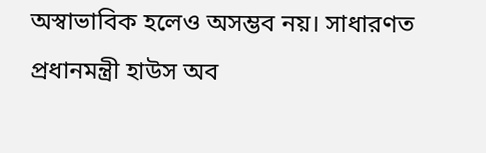অস্বাভাবিক হলেও অসম্ভব নয়। সাধারণত প্রধানমন্ত্রী হাউস অব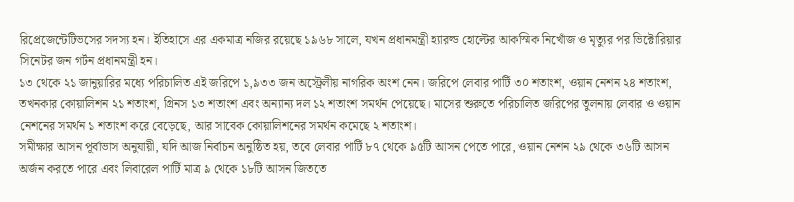রিপ্রেজেন্টেটিভসের সদস্য হন। ইতিহাসে এর একমাত্র নজির রয়েছে ১৯৬৮ সালে, যখন প্রধানমন্ত্রী হ্যারল্ড হোল্টের আকস্মিক নিখোঁজ ও মৃত্যুর পর ভিক্টোরিয়ার সিনেটর জন গর্টন প্রধানমন্ত্রী হন।
১৩ থেকে ২১ জানুয়ারির মধ্যে পরিচালিত এই জরিপে ১,৯৩৩ জন অস্ট্রেলীয় নাগরিক অংশ নেন। জরিপে লেবার পার্টি ৩০ শতাংশ, ওয়ান নেশন ২৪ শতাংশ, তখনকার কোয়ালিশন ২১ শতাংশ, গ্রিনস ১৩ শতাংশ এবং অন্যান্য দল ১২ শতাংশ সমর্থন পেয়েছে। মাসের শুরুতে পরিচালিত জরিপের তুলনায় লেবার ও ওয়ান নেশনের সমর্থন ১ শতাংশ করে বেড়েছে, আর সাবেক কোয়ালিশনের সমর্থন কমেছে ২ শতাংশ।
সমীক্ষার আসন পূর্বাভাস অনুযায়ী, যদি আজ নির্বাচন অনুষ্ঠিত হয়, তবে লেবার পার্টি ৮৭ থেকে ৯৫টি আসন পেতে পারে, ওয়ান নেশন ২৯ থেকে ৩৬টি আসন অর্জন করতে পারে এবং লিবারেল পার্টি মাত্র ৯ থেকে ১৮টি আসন জিততে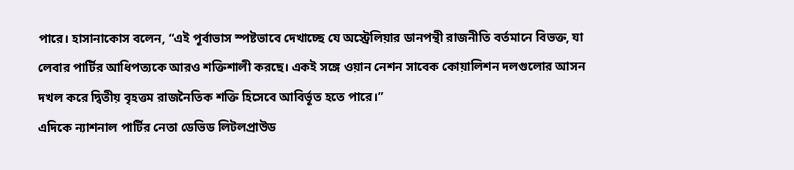পারে। হাসানাকোস বলেন, “এই পূর্বাভাস স্পষ্টভাবে দেখাচ্ছে যে অস্ট্রেলিয়ার ডানপন্থী রাজনীতি বর্তমানে বিভক্ত, যা লেবার পার্টির আধিপত্যকে আরও শক্তিশালী করছে। একই সঙ্গে ওয়ান নেশন সাবেক কোয়ালিশন দলগুলোর আসন দখল করে দ্বিতীয় বৃহত্তম রাজনৈতিক শক্তি হিসেবে আবির্ভূত হতে পারে।”
এদিকে ন্যাশনাল পার্টির নেতা ডেভিড লিটলপ্রাউড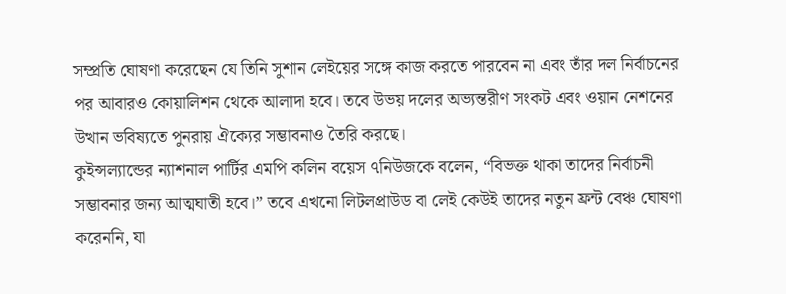সম্প্রতি ঘোষণা করেছেন যে তিনি সুশান লেইয়ের সঙ্গে কাজ করতে পারবেন না এবং তাঁর দল নির্বাচনের পর আবারও কোয়ালিশন থেকে আলাদা হবে। তবে উভয় দলের অভ্যন্তরীণ সংকট এবং ওয়ান নেশনের উত্থান ভবিষ্যতে পুনরায় ঐক্যের সম্ভাবনাও তৈরি করছে।
কুইন্সল্যান্ডের ন্যাশনাল পার্টির এমপি কলিন বয়েস ৭নিউজকে বলেন, “বিভক্ত থাকা তাদের নির্বাচনী সম্ভাবনার জন্য আত্মঘাতী হবে।” তবে এখনো লিটলপ্রাউড বা লেই কেউই তাদের নতুন ফ্রন্ট বেঞ্চ ঘোষণা করেননি, যা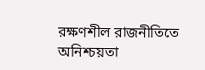রক্ষণশীল রাজনীতিতে অনিশ্চয়তা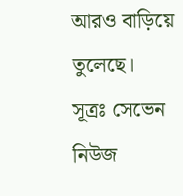আরও বাড়িয়ে তুলেছে।
সূত্রঃ সেভেন নিউজ